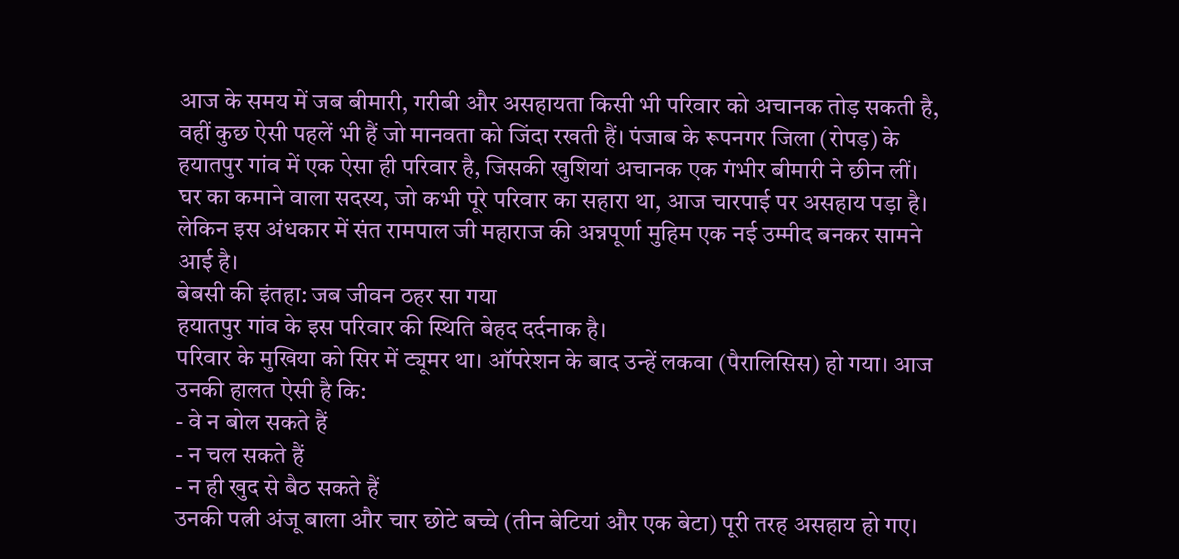आज के समय में जब बीमारी, गरीबी और असहायता किसी भी परिवार को अचानक तोड़ सकती है, वहीं कुछ ऐसी पहलें भी हैं जो मानवता को जिंदा रखती हैं। पंजाब के रूपनगर जिला (रोपड़) के हयातपुर गांव में एक ऐसा ही परिवार है, जिसकी खुशियां अचानक एक गंभीर बीमारी ने छीन लीं। घर का कमाने वाला सदस्य, जो कभी पूरे परिवार का सहारा था, आज चारपाई पर असहाय पड़ा है। लेकिन इस अंधकार में संत रामपाल जी महाराज की अन्नपूर्णा मुहिम एक नई उम्मीद बनकर सामने आई है।
बेबसी की इंतहा: जब जीवन ठहर सा गया
हयातपुर गांव के इस परिवार की स्थिति बेहद दर्दनाक है।
परिवार के मुखिया को सिर में ट्यूमर था। ऑपरेशन के बाद उन्हें लकवा (पैरालिसिस) हो गया। आज उनकी हालत ऐसी है कि:
- वे न बोल सकते हैं
- न चल सकते हैं
- न ही खुद से बैठ सकते हैं
उनकी पत्नी अंजू बाला और चार छोटे बच्चे (तीन बेटियां और एक बेटा) पूरी तरह असहाय हो गए।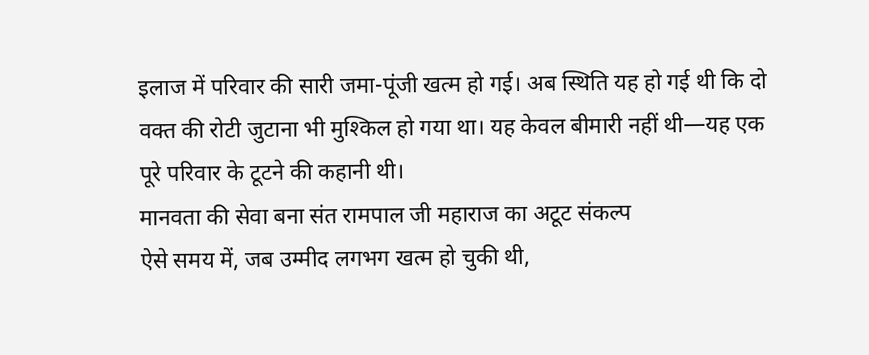इलाज में परिवार की सारी जमा-पूंजी खत्म हो गई। अब स्थिति यह हो गई थी कि दो वक्त की रोटी जुटाना भी मुश्किल हो गया था। यह केवल बीमारी नहीं थी—यह एक पूरे परिवार के टूटने की कहानी थी।
मानवता की सेवा बना संत रामपाल जी महाराज का अटूट संकल्प
ऐसे समय में, जब उम्मीद लगभग खत्म हो चुकी थी,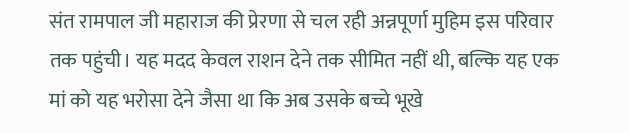संत रामपाल जी महाराज की प्रेरणा से चल रही अन्नपूर्णा मुहिम इस परिवार तक पहुंची। यह मदद केवल राशन देने तक सीमित नहीं थी, बल्कि यह एक मां को यह भरोसा देने जैसा था कि अब उसके बच्चे भूखे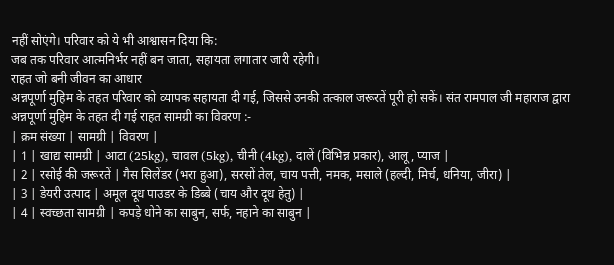नहीं सोएंगे। परिवार को ये भी आश्वासन दिया कि:
जब तक परिवार आत्मनिर्भर नहीं बन जाता, सहायता लगातार जारी रहेगी।
राहत जो बनी जीवन का आधार
अन्नपूर्णा मुहिम के तहत परिवार को व्यापक सहायता दी गई, जिससे उनकी तत्काल जरूरतें पूरी हो सकें। संत रामपाल जी महाराज द्वारा अन्नपूर्णा मुहिम के तहत दी गई राहत सामग्री का विवरण :-
| क्रम संख्या | सामग्री | विवरण |
| 1 | खाद्य सामग्री | आटा (25kg), चावल (5kg), चीनी (4kg), दालें (विभिन्न प्रकार), आलू, प्याज |
| 2 | रसोई की जरूरतें | गैस सिलेंडर (भरा हुआ), सरसों तेल, चाय पत्ती, नमक, मसाले (हल्दी, मिर्च, धनिया, जीरा) |
| 3 | डेयरी उत्पाद | अमूल दूध पाउडर के डिब्बे (चाय और दूध हेतु) |
| 4 | स्वच्छता सामग्री | कपड़े धोने का साबुन, सर्फ, नहाने का साबुन |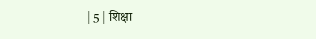| 5 | शिक्षा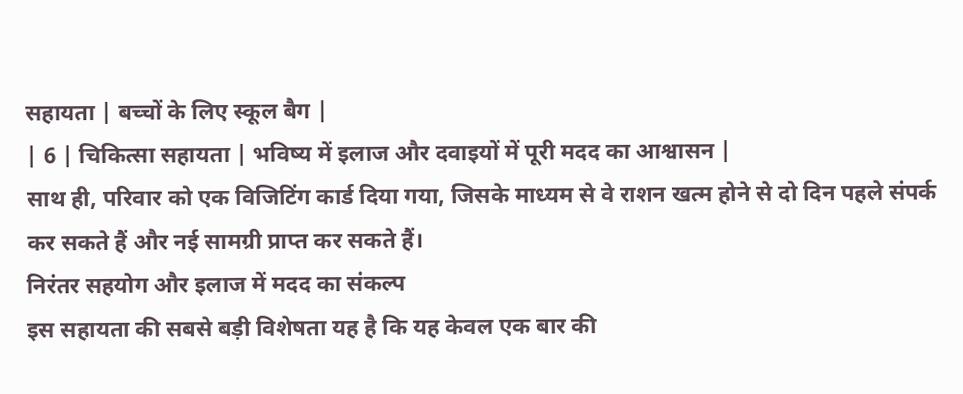सहायता | बच्चों के लिए स्कूल बैग |
| 6 | चिकित्सा सहायता | भविष्य में इलाज और दवाइयों में पूरी मदद का आश्वासन |
साथ ही, परिवार को एक विजिटिंग कार्ड दिया गया, जिसके माध्यम से वे राशन खत्म होने से दो दिन पहले संपर्क कर सकते हैं और नई सामग्री प्राप्त कर सकते हैं।
निरंतर सहयोग और इलाज में मदद का संकल्प
इस सहायता की सबसे बड़ी विशेषता यह है कि यह केवल एक बार की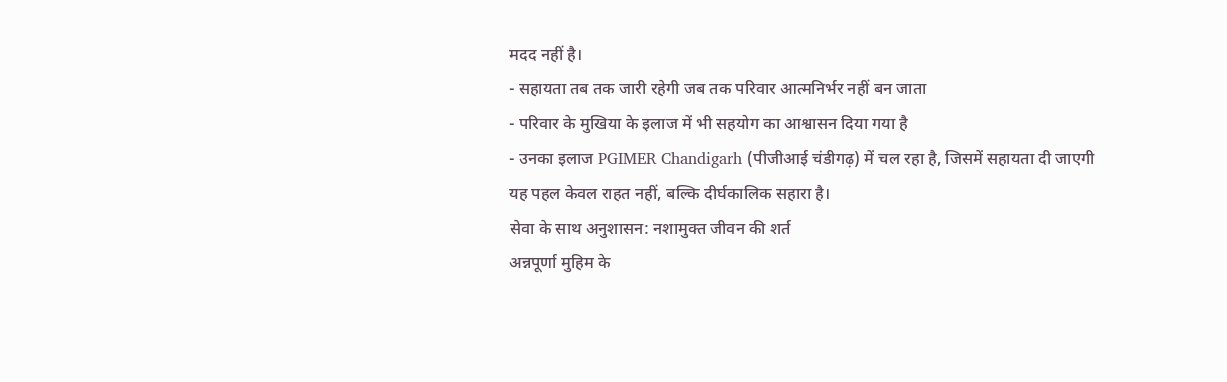मदद नहीं है।
- सहायता तब तक जारी रहेगी जब तक परिवार आत्मनिर्भर नहीं बन जाता
- परिवार के मुखिया के इलाज में भी सहयोग का आश्वासन दिया गया है
- उनका इलाज PGIMER Chandigarh (पीजीआई चंडीगढ़) में चल रहा है, जिसमें सहायता दी जाएगी
यह पहल केवल राहत नहीं, बल्कि दीर्घकालिक सहारा है।
सेवा के साथ अनुशासन: नशामुक्त जीवन की शर्त
अन्नपूर्णा मुहिम के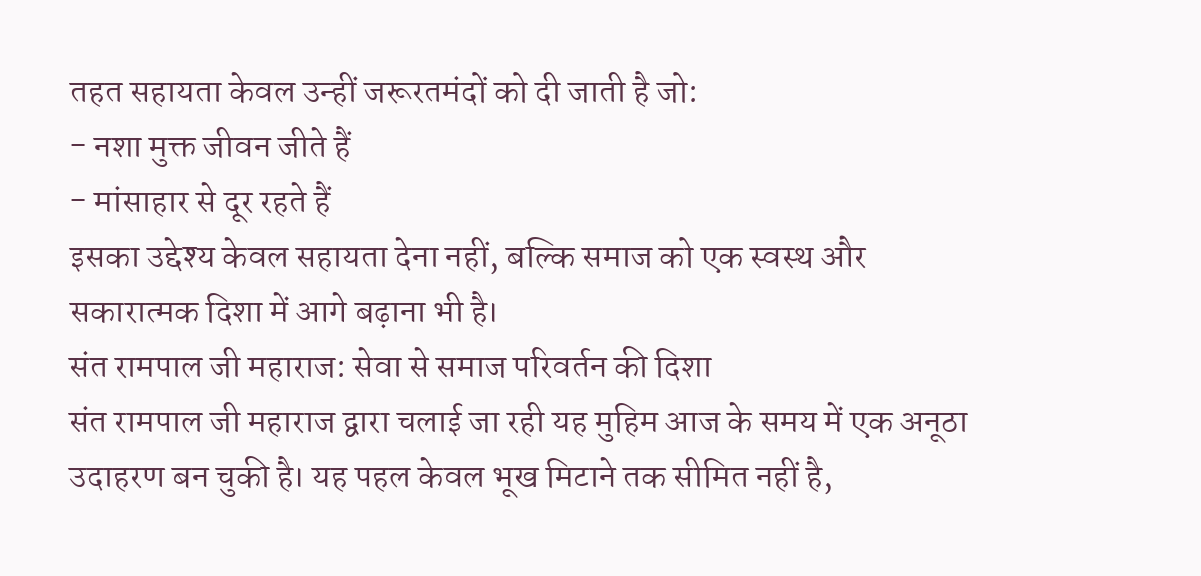तहत सहायता केवल उन्हीं जरूरतमंदों को दी जाती है जो:
- नशा मुक्त जीवन जीते हैं
- मांसाहार से दूर रहते हैं
इसका उद्देश्य केवल सहायता देना नहीं, बल्कि समाज को एक स्वस्थ और सकारात्मक दिशा में आगे बढ़ाना भी है।
संत रामपाल जी महाराज: सेवा से समाज परिवर्तन की दिशा
संत रामपाल जी महाराज द्वारा चलाई जा रही यह मुहिम आज के समय में एक अनूठा उदाहरण बन चुकी है। यह पहल केवल भूख मिटाने तक सीमित नहीं है,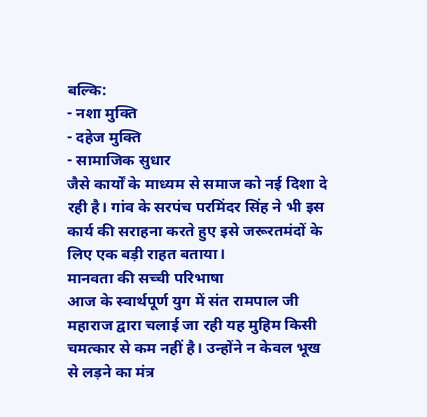बल्कि:
- नशा मुक्ति
- दहेज मुक्ति
- सामाजिक सुधार
जैसे कार्यों के माध्यम से समाज को नई दिशा दे रही है। गांव के सरपंच परमिंदर सिंह ने भी इस कार्य की सराहना करते हुए इसे जरूरतमंदों के लिए एक बड़ी राहत बताया।
मानवता की सच्ची परिभाषा
आज के स्वार्थपूर्ण युग में संत रामपाल जी महाराज द्वारा चलाई जा रही यह मुहिम किसी चमत्कार से कम नहीं है। उन्होंने न केवल भूख से लड़ने का मंत्र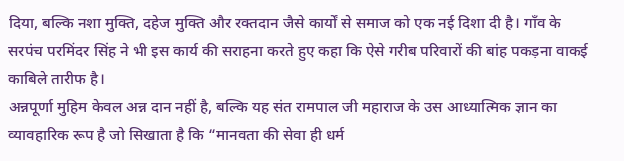दिया, बल्कि नशा मुक्ति, दहेज मुक्ति और रक्तदान जैसे कार्यों से समाज को एक नई दिशा दी है। गाँव के सरपंच परमिंदर सिंह ने भी इस कार्य की सराहना करते हुए कहा कि ऐसे गरीब परिवारों की बांह पकड़ना वाकई काबिले तारीफ है।
अन्नपूर्णा मुहिम केवल अन्न दान नहीं है, बल्कि यह संत रामपाल जी महाराज के उस आध्यात्मिक ज्ञान का व्यावहारिक रूप है जो सिखाता है कि “मानवता की सेवा ही धर्म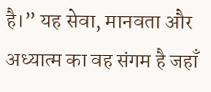है।” यह सेवा, मानवता और अध्यात्म का वह संगम है जहाँ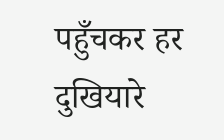पहुँचकर हर दुखियारे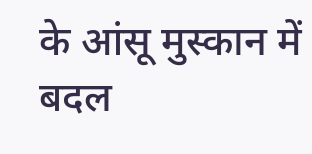के आंसू मुस्कान में बदल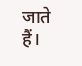जाते हैं।